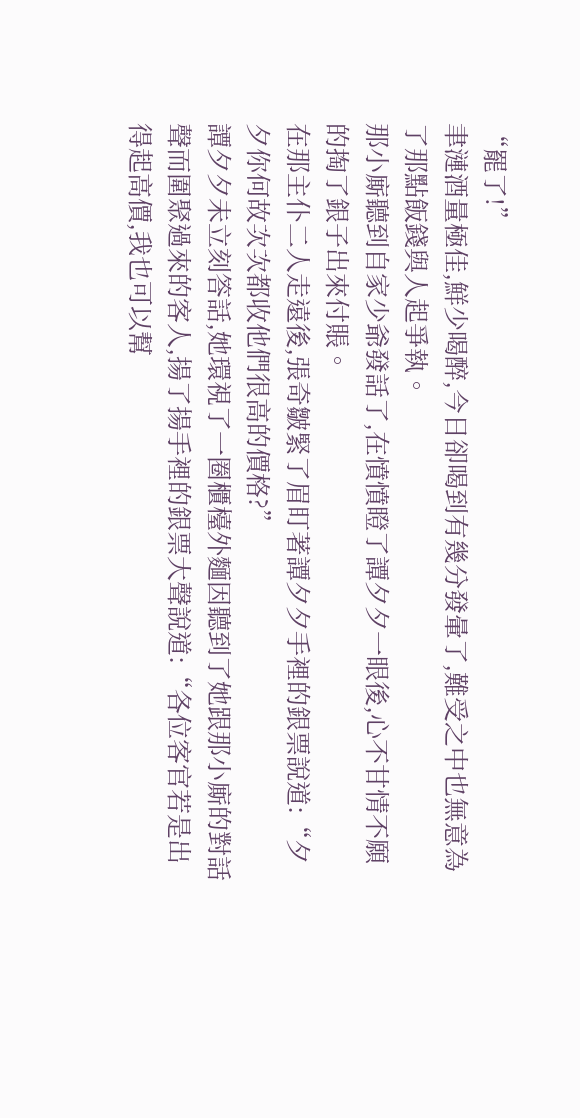“罷了!”
聿漣酒量極佳,鮮少喝醉,今日卻喝到有幾分發暈了,難受之中也無意為了那點飯錢與人起爭執。
那小廝聽到自家少爺發話了,在憤憤瞪了譚夕夕一眼後,心不甘情不願的掏了銀子出來付賬。
在那主仆二人走遠後,張奇皺緊了眉盯著譚夕夕手裡的銀票說道:“夕夕你何故次次都收他們很高的價格?”
譚夕夕未立刻答話,她環視了一圈櫃檯外麵因聽到了她跟那小廝的對話聲而圍聚過來的客人,揚了揚手裡的銀票大聲說道:“各位客官若是出得起高價,我也可以幫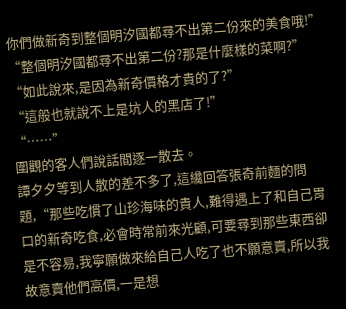你們做新奇到整個明汐國都尋不出第二份來的美食哦!”
“整個明汐國都尋不出第二份?那是什麼樣的菜啊?”
“如此說來,是因為新奇價格才貴的了?”
“這般也就說不上是坑人的黑店了!”
“……”
圍觀的客人們說話間逐一散去。
譚夕夕等到人散的差不多了,這纔回答張奇前麵的問題,“那些吃慣了山珍海味的貴人,難得遇上了和自己胃口的新奇吃食,必會時常前來光顧,可要尋到那些東西卻是不容易,我寧願做來給自己人吃了也不願意賣,所以我故意賣他們高價,一是想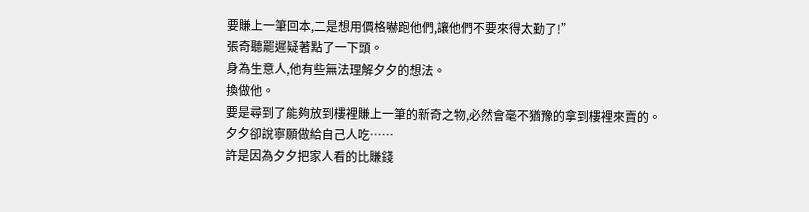要賺上一筆回本,二是想用價格嚇跑他們,讓他們不要來得太勤了!”
張奇聽罷遲疑著點了一下頭。
身為生意人,他有些無法理解夕夕的想法。
換做他。
要是尋到了能夠放到樓裡賺上一筆的新奇之物,必然會毫不猶豫的拿到樓裡來賣的。
夕夕卻說寧願做給自己人吃……
許是因為夕夕把家人看的比賺錢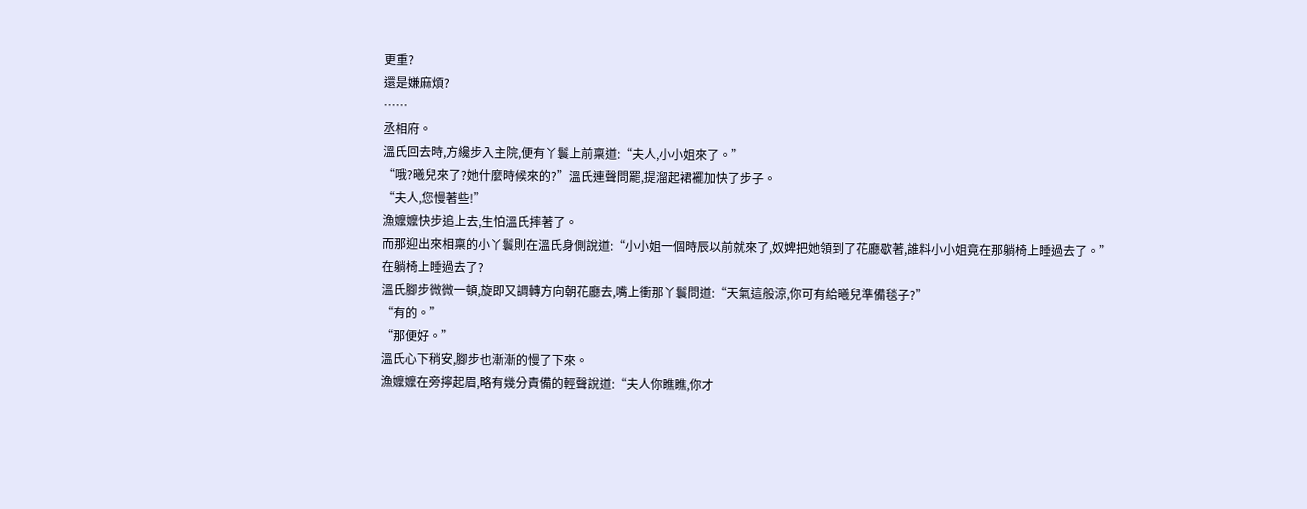更重?
還是嫌麻煩?
……
丞相府。
溫氏回去時,方纔步入主院,便有丫鬟上前稟道:“夫人,小小姐來了。”
“哦?曦兒來了?她什麼時候來的?”溫氏連聲問罷,提溜起裙襬加快了步子。
“夫人,您慢著些!”
漁嬤嬤快步追上去,生怕溫氏摔著了。
而那迎出來相稟的小丫鬟則在溫氏身側說道:“小小姐一個時辰以前就來了,奴婢把她領到了花廳歇著,誰料小小姐竟在那躺椅上睡過去了。”
在躺椅上睡過去了?
溫氏腳步微微一頓,旋即又調轉方向朝花廳去,嘴上衝那丫鬟問道:“天氣這般涼,你可有給曦兒準備毯子?”
“有的。”
“那便好。”
溫氏心下稍安,腳步也漸漸的慢了下來。
漁嬤嬤在旁擰起眉,略有幾分責備的輕聲說道:“夫人你瞧瞧,你才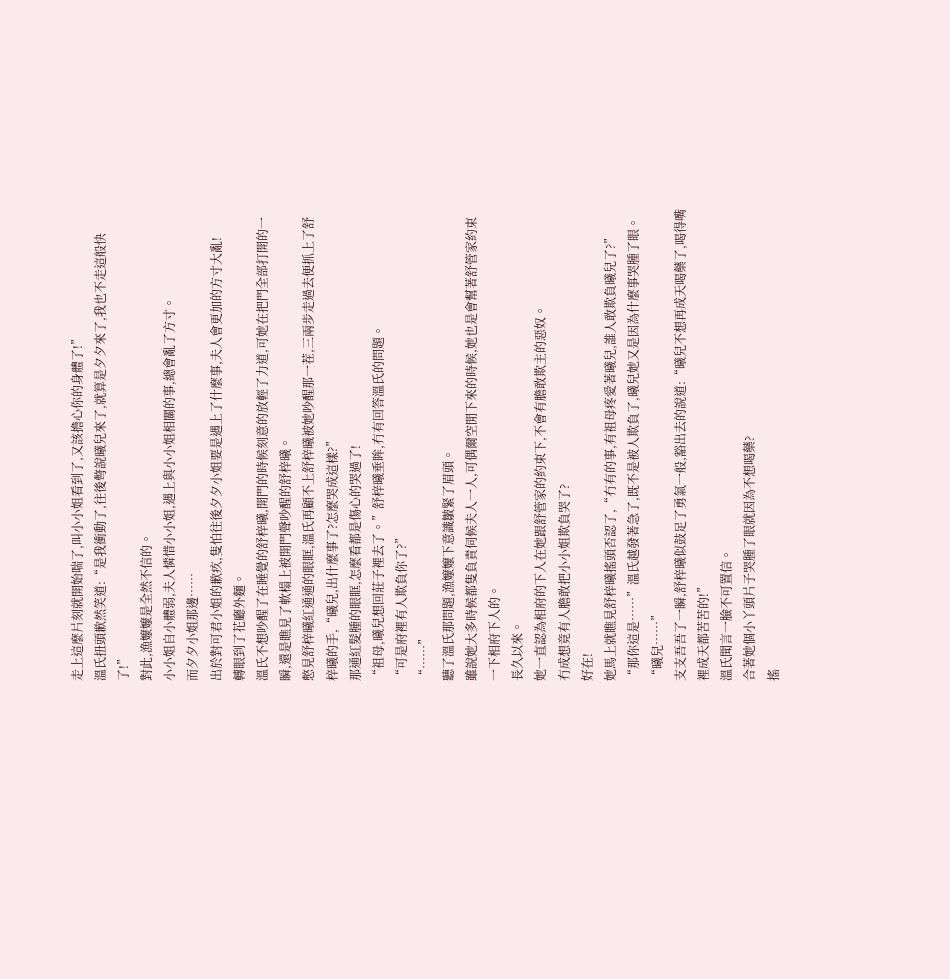走上這麼片刻就開始喘了,叫小小姐看到了,又該擔心你的身體了!”
溫氏扭頭歉然笑道:“是我衝動了,往後彆說曦兒來了,就算是夕夕來了,我也不走這般快了!”
對此,漁嬤嬤是全然不信的。
小小姐自小體弱,夫人憐惜小小姐,遇上與小小姐相關的事,總會亂了方寸。
而夕夕小姐那邊……
出於對可君小姐的歉疚,隻怕往後夕夕小姐要是遇上了什麼事,夫人會更加的方寸大亂!
轉眼到了花廳外麵。
溫氏不想吵醒了在睡覺的舒梓曦,開門的時候刻意的放輕了力道,可她在把門全部打開的一瞬,還是瞧見了軟榻上被開門聲吵醒的舒梓曦。
憋見舒梓曦紅通通的眼眶,溫氏再顧不上舒梓曦被她吵醒那一茬,三兩步走過去便抓上了舒梓曦的手,“曦兒,出什麼事了?怎麼哭成這樣?”
那通紅髮腫的眼眶,怎麼看都是傷心的哭過了!
“祖母,曦兒想回莊子裡去了。”舒梓曦垂眸,冇有回答溫氏的問題。
“可是府裡有人欺負你了?”
“……”
聽了溫氏那問題,漁嬤嬤下意識皺緊了眉頭。
雖說她大多時候都隻負責伺候夫人一人,可偶爾空閒下來的時候,她也是會幫著舒管家約束一下相府下人的。
長久以來。
她一直認為相府的下人在她跟舒管家的約束下,不會有膽敢欺主的惡奴。
冇成想竟有人膽敢把小小姐欺負哭了?
好在!
她馬上就瞧見舒梓曦搖頭否認了,“冇有的事,有祖母疼愛著曦兒,誰人敢欺負曦兒了?”
“那你這是……”溫氏越發著急了,既不是被人欺負了,曦兒她又是因為什麼事哭腫了眼。
“曦兒……”
支支吾吾了一瞬,舒梓曦似鼓足了勇氣一般,豁出去的說道:“曦兒不想再成天喝藥了,喝得嘴裡成天都苦苦的!”
溫氏聞言一臉不可置信。
合著她個小丫頭片子哭腫了眼就因為不想喝藥?
搖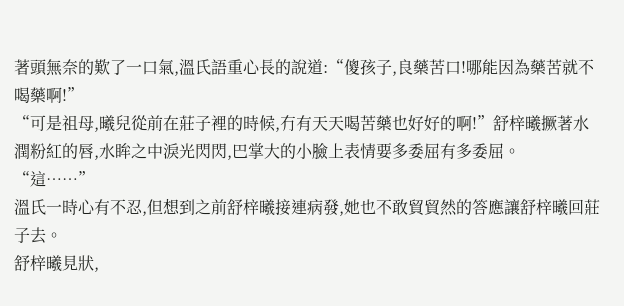著頭無奈的歎了一口氣,溫氏語重心長的說道:“傻孩子,良藥苦口!哪能因為藥苦就不喝藥啊!”
“可是祖母,曦兒從前在莊子裡的時候,冇有天天喝苦藥也好好的啊!”舒梓曦撅著水潤粉紅的唇,水眸之中淚光閃閃,巴掌大的小臉上表情要多委屈有多委屈。
“這……”
溫氏一時心有不忍,但想到之前舒梓曦接連病發,她也不敢貿貿然的答應讓舒梓曦回莊子去。
舒梓曦見狀,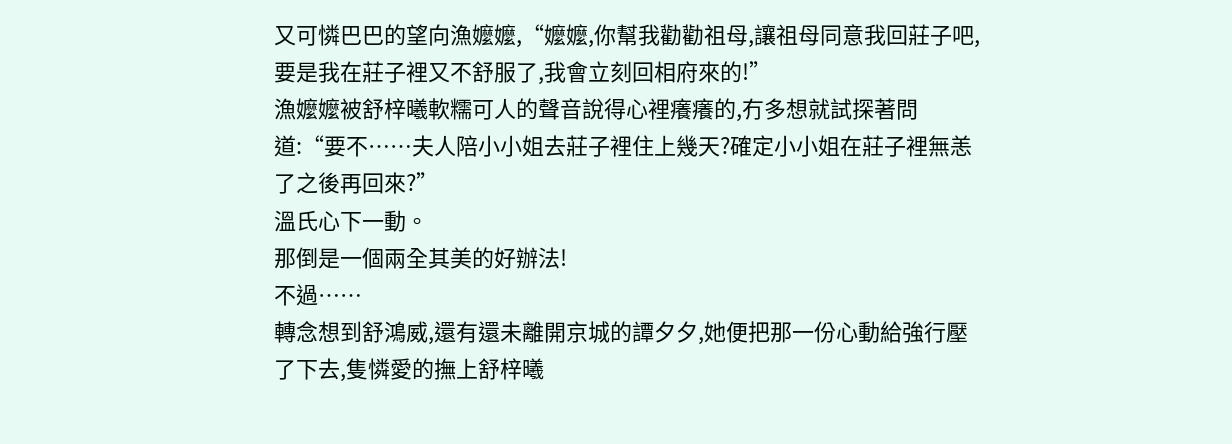又可憐巴巴的望向漁嬤嬤,“嬤嬤,你幫我勸勸祖母,讓祖母同意我回莊子吧,要是我在莊子裡又不舒服了,我會立刻回相府來的!”
漁嬤嬤被舒梓曦軟糯可人的聲音說得心裡癢癢的,冇多想就試探著問道:“要不……夫人陪小小姐去莊子裡住上幾天?確定小小姐在莊子裡無恙了之後再回來?”
溫氏心下一動。
那倒是一個兩全其美的好辦法!
不過……
轉念想到舒鴻威,還有還未離開京城的譚夕夕,她便把那一份心動給強行壓了下去,隻憐愛的撫上舒梓曦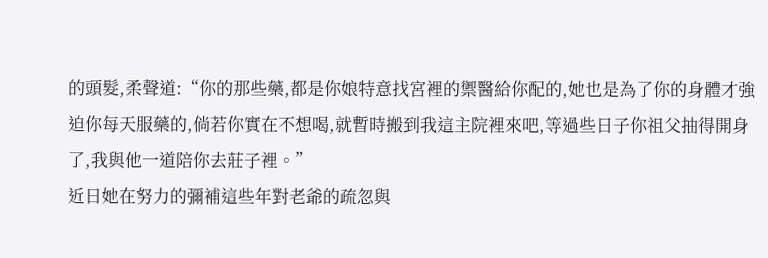的頭髮,柔聲道:“你的那些藥,都是你娘特意找宮裡的禦醫給你配的,她也是為了你的身體才強迫你每天服藥的,倘若你實在不想喝,就暫時搬到我這主院裡來吧,等過些日子你祖父抽得開身了,我與他一道陪你去莊子裡。”
近日她在努力的彌補這些年對老爺的疏忽與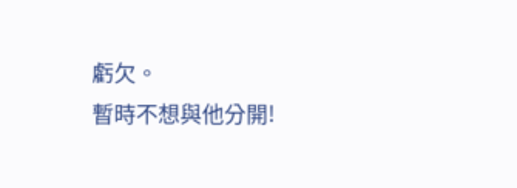虧欠。
暫時不想與他分開!